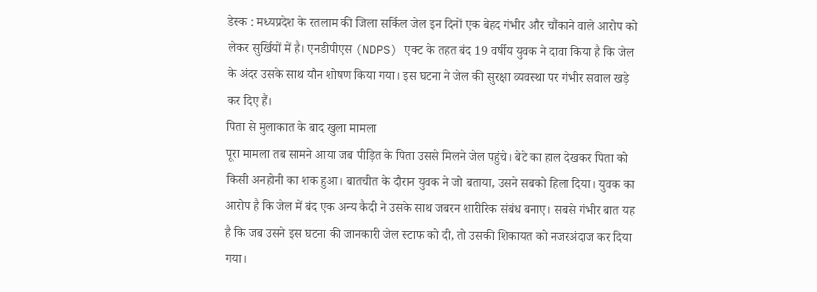डेस्क : मध्यप्रदेश के रतलाम की जिला सर्किल जेल इन दिनों एक बेहद गंभीर और चौंकाने वाले आरोप को लेकर सुर्खियों में है। एनडीपीएस (NDPS) एक्ट के तहत बंद 19 वर्षीय युवक ने दावा किया है कि जेल के अंदर उसके साथ यौन शोषण किया गया। इस घटना ने जेल की सुरक्षा व्यवस्था पर गंभीर सवाल खड़े कर दिए हैं।
पिता से मुलाकात के बाद खुला मामला
पूरा मामला तब सामने आया जब पीड़ित के पिता उससे मिलने जेल पहुंचे। बेटे का हाल देखकर पिता को किसी अनहोनी का शक हुआ। बातचीत के दौरान युवक ने जो बताया, उसने सबको हिला दिया। युवक का आरोप है कि जेल में बंद एक अन्य कैदी ने उसके साथ जबरन शारीरिक संबंध बनाए। सबसे गंभीर बात यह है कि जब उसने इस घटना की जानकारी जेल स्टाफ को दी, तो उसकी शिकायत को नजरअंदाज कर दिया गया।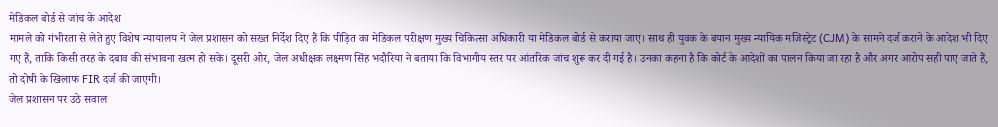मेडिकल बोर्ड से जांच के आदेश
मामले को गंभीरता से लेते हुए विशेष न्यायालय ने जेल प्रशासन को सख्त निर्देश दिए हैं कि पीड़ित का मेडिकल परीक्षण मुख्य चिकित्सा अधिकारी या मेडिकल बोर्ड से कराया जाए। साथ ही युवक के बयान मुख्य न्यायिक मजिस्ट्रेट (CJM) के सामने दर्ज कराने के आदेश भी दिए गए हैं, ताकि किसी तरह के दबाव की संभावना खत्म हो सके। दूसरी ओर, जेल अधीक्षक लक्ष्मण सिंह भदौरिया ने बताया कि विभागीय स्तर पर आंतरिक जांच शुरू कर दी गई है। उनका कहना है कि कोर्ट के आदेशों का पालन किया जा रहा है और अगर आरोप सही पाए जाते हैं, तो दोषी के खिलाफ FIR दर्ज की जाएगी।
जेल प्रशासन पर उठे सवाल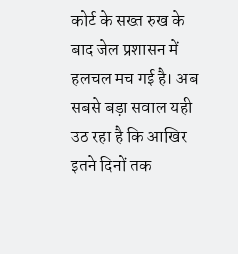कोर्ट के सख्त रुख के बाद जेल प्रशासन में हलचल मच गई है। अब सबसे बड़ा सवाल यही उठ रहा है कि आखिर इतने दिनों तक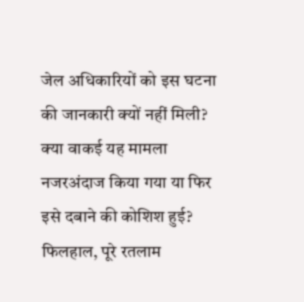जेल अधिकारियों को इस घटना की जानकारी क्यों नहीं मिली? क्या वाकई यह मामला नजरअंदाज किया गया या फिर इसे दबाने की कोशिश हुई? फिलहाल, पूरे रतलाम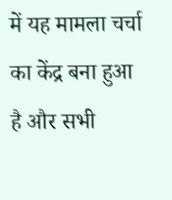में यह मामला चर्चा का केंद्र बना हुआ है और सभी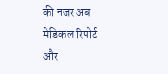की नजर अब मेडिकल रिपोर्ट और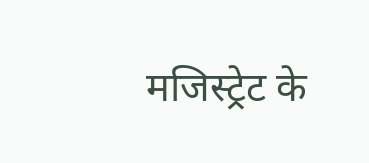मजिस्ट्रेट के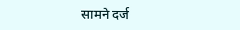सामने दर्ज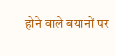होने वाले बयानों पर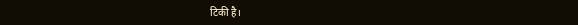टिकी है।